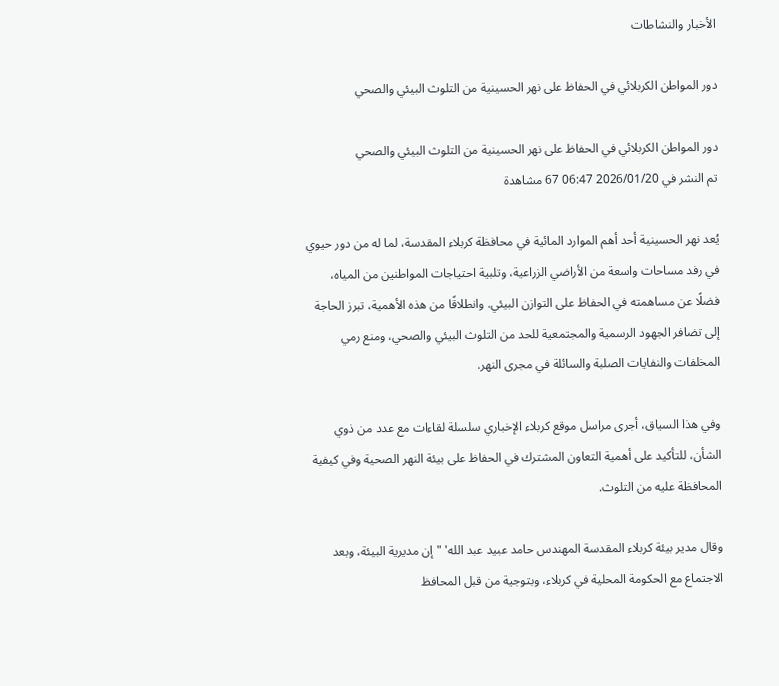الأخبار والنشاطات

دور المواطن الكربلائي في الحفاظ على نهر الحسينية من التلوث البيئي والصحي

دور المواطن الكربلائي في الحفاظ على نهر الحسينية من التلوث البيئي والصحي
تم النشر في 2026/01/20 06:47 67 مشاهدة

يُعد نهر الحسينية أحد أهم الموارد المائية في محافظة كربلاء المقدسة، لما له من دور حيوي في رفد مساحات واسعة من الأراضي الزراعية، وتلبية احتياجات المواطنين من المياه، فضلًا عن مساهمته في الحفاظ على التوازن البيئي. وانطلاقًا من هذه الأهمية، تبرز الحاجة إلى تضافر الجهود الرسمية والمجتمعية للحد من التلوث البيئي والصحي، ومنع رمي المخلفات والنفايات الصلبة والسائلة في مجرى النهر.

وفي هذا السياق، أجرى مراسل موقع كربلاء الإخباري سلسلة لقاءات مع عدد من ذوي الشأن، للتأكيد على أهمية التعاون المشترك في الحفاظ على بيئة النهر الصحية وفي كيفية المحافظة عليه من التلوث.

وقال مدير بيئة كربلاء المقدسة المهندس حامد عبيد عبد الله' "إن مديرية البيئة، وبعد الاجتماع مع الحكومة المحلية في كربلاء، وبتوجية من قبل المحافظ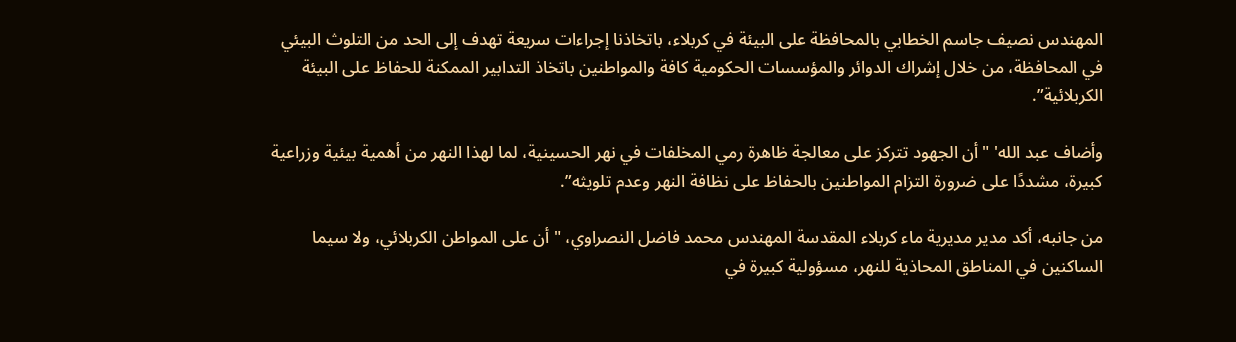المهندس نصيف جاسم الخطابي بالمحافظة على البيئة في كربلاء، باتخاذنا إجراءات سريعة تهدف إلى الحد من التلوث البيئي في المحافظة، من خلال إشراك الدوائر والمؤسسات الحكومية كافة والمواطنين باتخاذ التدابير الممكنة للحفاظ على البيئة الكربلائية”.

وأضاف عبد الله' "أن الجهود تتركز على معالجة ظاهرة رمي المخلفات في نهر الحسينية، لما لهذا النهر من أهمية بيئية وزراعية كبيرة، مشددًا على ضرورة التزام المواطنين بالحفاظ على نظافة النهر وعدم تلويثه”.

من جانبه، أكد مدير مديرية ماء كربلاء المقدسة المهندس محمد فاضل النصراوي، "أن على المواطن الكربلائي، ولا سيما الساكنين في المناطق المحاذية للنهر، مسؤولية كبيرة في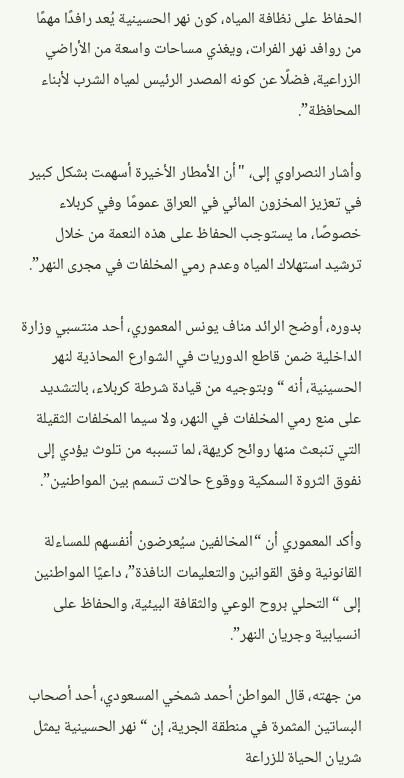الحفاظ على نظافة المياه، كون نهر الحسينية يُعد رافدًا مهمًا من روافد نهر الفرات، ويغذي مساحات واسعة من الأراضي الزراعية، فضلًا عن كونه المصدر الرئيس لمياه الشرب لأبناء المحافظة”.

وأشار النصراوي إلى، "أن الأمطار الأخيرة أسهمت بشكل كبير في تعزيز المخزون المائي في العراق عمومًا وفي كربلاء خصوصًا، ما يستوجب الحفاظ على هذه النعمة من خلال ترشيد استهلاك المياه وعدم رمي المخلفات في مجرى النهر”.

بدوره، أوضح الرائد مناف يونس المعموري، أحد منتسبي وزارة الداخلية ضمن قاطع الدوريات في الشوارع المحاذية لنهر الحسينية، أنه “وبتوجيه من قيادة شرطة كربلاء، بالتشديد على منع رمي المخلفات في النهر، ولا سيما المخلفات الثقيلة التي تنبعث منها روائح كريهة، لما تسببه من تلوث يؤدي إلى نفوق الثروة السمكية ووقوع حالات تسمم بين المواطنين”.

وأكد المعموري أن “المخالفين سيُعرضون أنفسهم للمساءلة القانونية وفق القوانين والتعليمات النافذة”، داعيًا المواطنين إلى “التحلي بروح الوعي والثقافة البيئية، والحفاظ على انسيابية وجريان النهر”.

من جهته، قال المواطن أحمد شمخي المسعودي، أحد أصحاب البساتين المثمرة في منطقة الجرية، إن “نهر الحسينية يمثل شريان الحياة للزراعة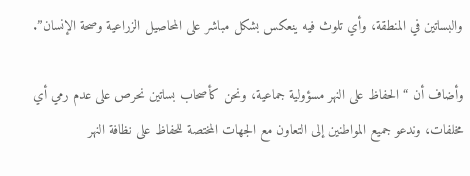والبساتين في المنطقة، وأي تلوث فيه ينعكس بشكل مباشر على المحاصيل الزراعية وصحة الإنسان”.

وأضاف أن “الحفاظ على النهر مسؤولية جماعية، ونحن كأصحاب بساتين نحرص على عدم رمي أي مخلفات، وندعو جميع المواطنين إلى التعاون مع الجهات المختصة للحفاظ على نظافة النهر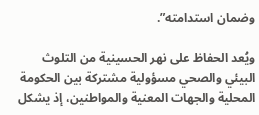وضمان استدامته”.

ويُعد الحفاظ على نهر الحسينية من التلوث البيئي والصحي مسؤولية مشتركة بين الحكومة المحلية والجهات المعنية والمواطنين، إذ يشكل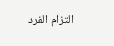التزام الفرد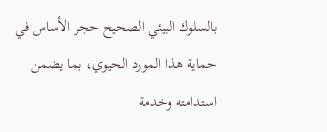بالسلوك البيئي الصحيح حجر الأساس في حماية هذا المورد الحيوي، بما يضمن استدامته وخدمة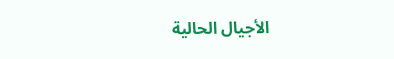الأجيال الحالية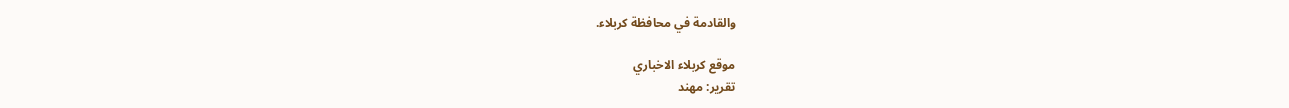والقادمة في محافظة كربلاء.

موقع كربلاء الاخباري
تقرير: مهند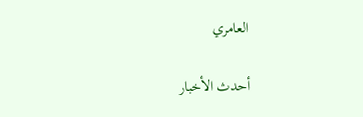العامري

أحدث الأخبار